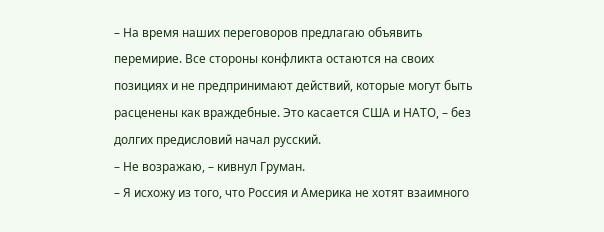– На время наших переговоров предлагаю объявить перемирие. Все стороны конфликта остаются на своих позициях и не предпринимают действий, которые могут быть расценены как враждебные. Это касается США и НАТО, – без долгих предисловий начал русский.
– Не возражаю, – кивнул Груман.
– Я исхожу из того, что Россия и Америка не хотят взаимного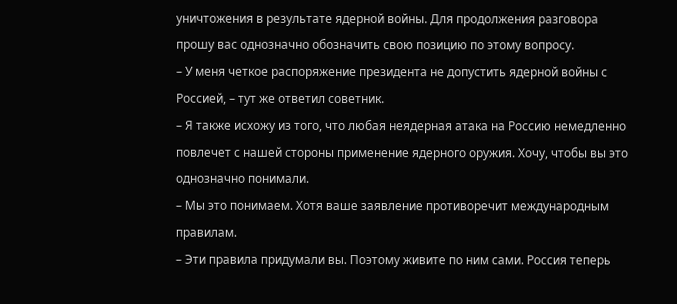уничтожения в результате ядерной войны. Для продолжения разговора прошу вас однозначно обозначить свою позицию по этому вопросу.
– У меня четкое распоряжение президента не допустить ядерной войны с Россией, – тут же ответил советник.
– Я также исхожу из того, что любая неядерная атака на Россию немедленно повлечет с нашей стороны применение ядерного оружия. Хочу, чтобы вы это однозначно понимали.
– Мы это понимаем. Хотя ваше заявление противоречит международным правилам.
– Эти правила придумали вы. Поэтому живите по ним сами. Россия теперь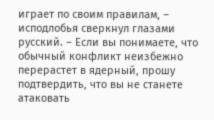играет по своим правилам, – исподлобья сверкнул глазами русский. – Если вы понимаете, что обычный конфликт неизбежно перерастет в ядерный, прошу подтвердить, что вы не станете атаковать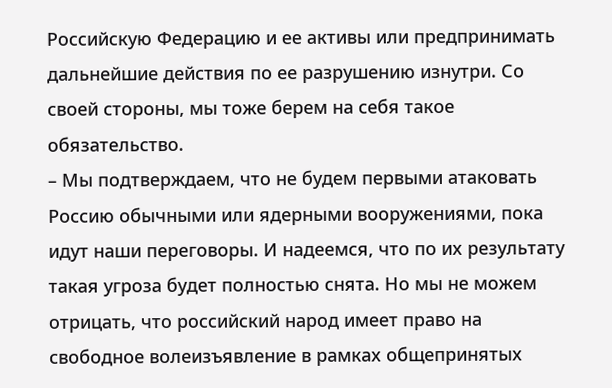Российскую Федерацию и ее активы или предпринимать дальнейшие действия по ее разрушению изнутри. Со своей стороны, мы тоже берем на себя такое обязательство.
– Мы подтверждаем, что не будем первыми атаковать Россию обычными или ядерными вооружениями, пока идут наши переговоры. И надеемся, что по их результату такая угроза будет полностью снята. Но мы не можем отрицать, что российский народ имеет право на свободное волеизъявление в рамках общепринятых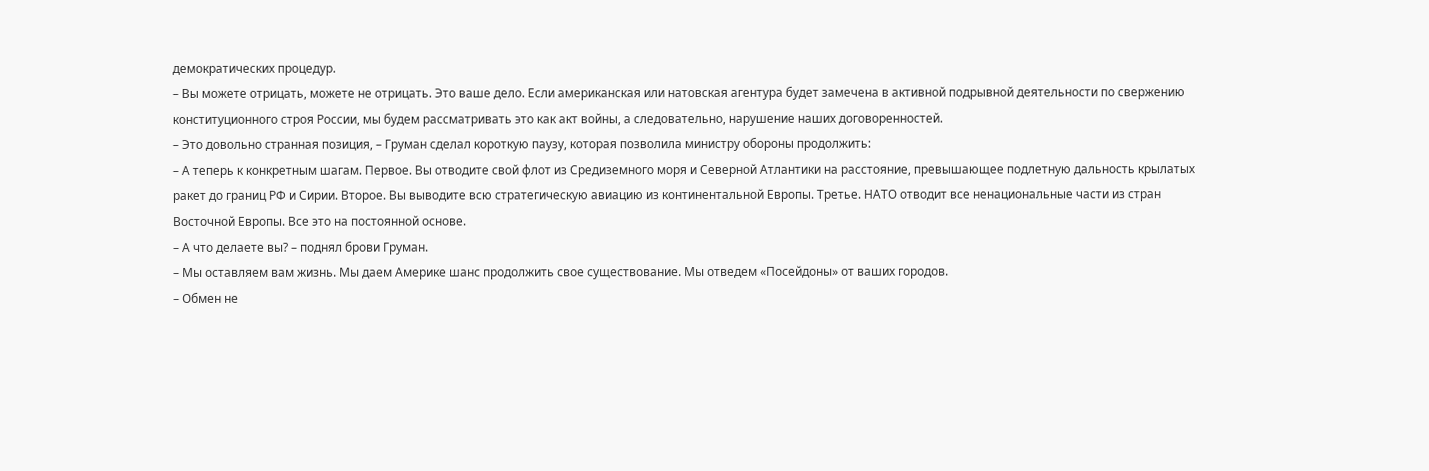демократических процедур.
– Вы можете отрицать, можете не отрицать. Это ваше дело. Если американская или натовская агентура будет замечена в активной подрывной деятельности по свержению конституционного строя России, мы будем рассматривать это как акт войны, а следовательно, нарушение наших договоренностей.
– Это довольно странная позиция, – Груман сделал короткую паузу, которая позволила министру обороны продолжить:
– А теперь к конкретным шагам. Первое. Вы отводите свой флот из Средиземного моря и Северной Атлантики на расстояние, превышающее подлетную дальность крылатых ракет до границ РФ и Сирии. Второе. Вы выводите всю стратегическую авиацию из континентальной Европы. Третье. НАТО отводит все ненациональные части из стран Восточной Европы. Все это на постоянной основе.
– А что делаете вы? – поднял брови Груман.
– Мы оставляем вам жизнь. Мы даем Америке шанс продолжить свое существование. Мы отведем «Посейдоны» от ваших городов.
– Обмен не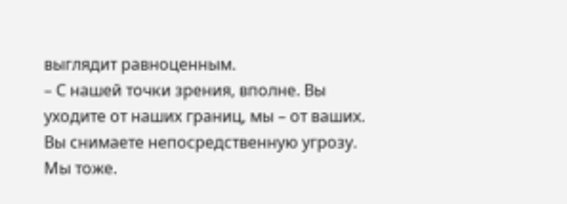выглядит равноценным.
– С нашей точки зрения, вполне. Вы уходите от наших границ, мы – от ваших. Вы снимаете непосредственную угрозу. Мы тоже.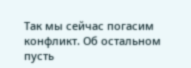Так мы сейчас погасим конфликт. Об остальном пусть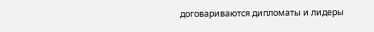договариваются дипломаты и лидеры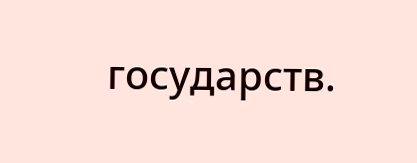государств.